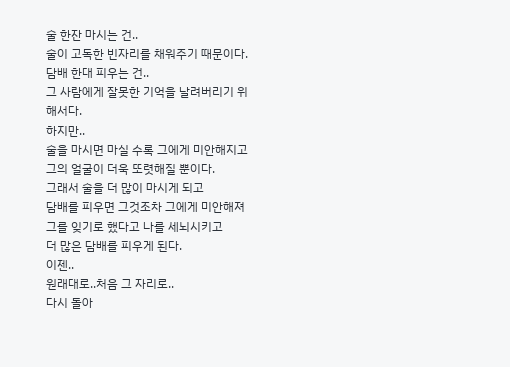술 한잔 마시는 건..
술이 고독한 빈자리를 채워주기 때문이다.
담배 한대 피우는 건..
그 사람에게 잘못한 기억을 날려버리기 위해서다.
하지만..
술을 마시면 마실 수록 그에게 미안해지고
그의 얼굴이 더욱 또렷해질 뿐이다.
그래서 술을 더 많이 마시게 되고
담배를 피우면 그것조차 그에게 미안해져
그를 잊기로 했다고 나를 세뇌시키고
더 많은 담배를 피우게 된다.
이젠..
원래대로..처음 그 자리로..
다시 돌아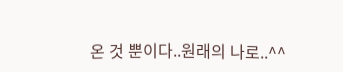온 것 뿐이다..원래의 나로..^^